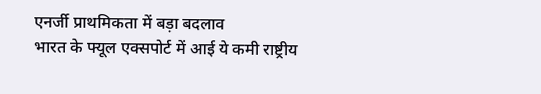एनर्जी प्राथमिकता में बड़ा बदलाव
भारत के फ्यूल एक्सपोर्ट में आई ये कमी राष्ट्रीय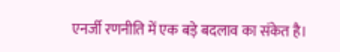एनर्जी रणनीति में एक बड़े बदलाव का संकेत है।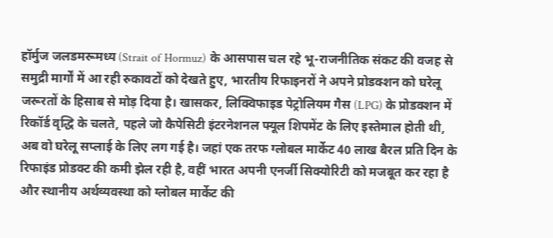हॉर्मुज जलडमरूमध्य (Strait of Hormuz) के आसपास चल रहे भू-राजनीतिक संकट की वजह से समुद्री मार्गों में आ रही रुकावटों को देखते हुए, भारतीय रिफाइनरों ने अपने प्रोडक्शन को घरेलू जरूरतों के हिसाब से मोड़ दिया है। खासकर, लिक्विफाइड पेट्रोलियम गैस (LPG) के प्रोडक्शन में रिकॉर्ड वृद्धि के चलते, पहले जो कैपेसिटी इंटरनेशनल फ्यूल शिपमेंट के लिए इस्तेमाल होती थी, अब वो घरेलू सप्लाई के लिए लग गई है। जहां एक तरफ ग्लोबल मार्केट 40 लाख बैरल प्रति दिन के रिफाइंड प्रोडक्ट की कमी झेल रही है, वहीं भारत अपनी एनर्जी सिक्योरिटी को मजबूत कर रहा है और स्थानीय अर्थव्यवस्था को ग्लोबल मार्केट की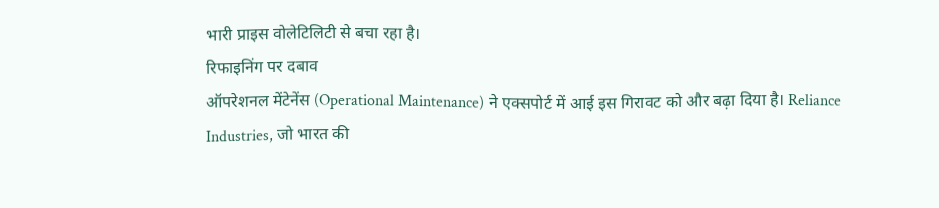भारी प्राइस वोलेटिलिटी से बचा रहा है।
रिफाइनिंग पर दबाव
ऑपरेशनल मेंटेनेंस (Operational Maintenance) ने एक्सपोर्ट में आई इस गिरावट को और बढ़ा दिया है। Reliance Industries, जो भारत की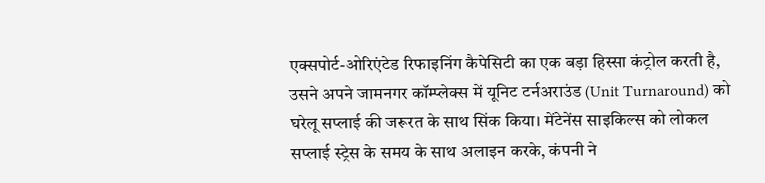एक्सपोर्ट-ओरिएंटेड रिफाइनिंग कैपेसिटी का एक बड़ा हिस्सा कंट्रोल करती है, उसने अपने जामनगर कॉम्प्लेक्स में यूनिट टर्नअराउंड (Unit Turnaround) को घरेलू सप्लाई की जरूरत के साथ सिंक किया। मेंटेनेंस साइकिल्स को लोकल सप्लाई स्ट्रेस के समय के साथ अलाइन करके, कंपनी ने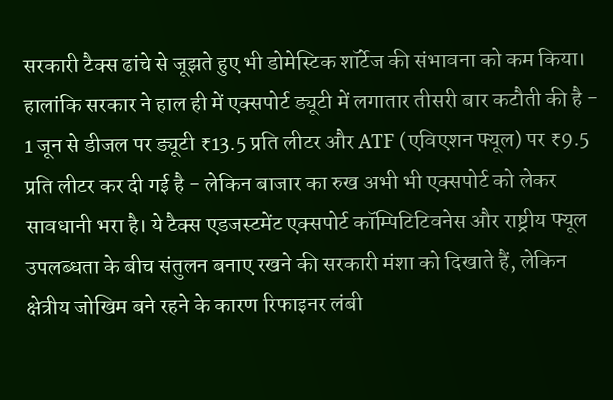सरकारी टैक्स ढांचे से जूझते हुए भी डोमेस्टिक शॉर्टेज की संभावना को कम किया। हालांकि सरकार ने हाल ही में एक्सपोर्ट ड्यूटी में लगातार तीसरी बार कटौती की है - 1 जून से डीजल पर ड्यूटी ₹13.5 प्रति लीटर और ATF (एविएशन फ्यूल) पर ₹9.5 प्रति लीटर कर दी गई है - लेकिन बाजार का रुख अभी भी एक्सपोर्ट को लेकर सावधानी भरा है। ये टैक्स एडजस्टमेंट एक्सपोर्ट कॉम्पिटिटिवनेस और राष्ट्रीय फ्यूल उपलब्धता के बीच संतुलन बनाए रखने की सरकारी मंशा को दिखाते हैं, लेकिन क्षेत्रीय जोखिम बने रहने के कारण रिफाइनर लंबी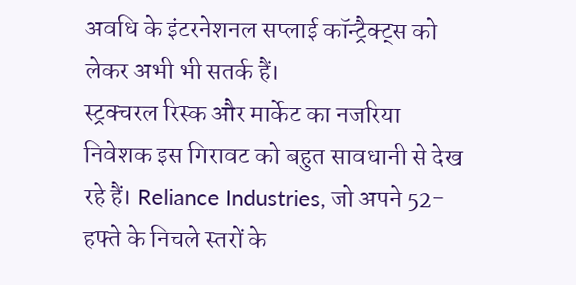अवधि के इंटरनेशनल सप्लाई कॉन्ट्रैक्ट्स को लेकर अभी भी सतर्क हैं।
स्ट्रक्चरल रिस्क और मार्केट का नजरिया
निवेशक इस गिरावट को बहुत सावधानी से देख रहे हैं। Reliance Industries, जो अपने 52-हफ्ते के निचले स्तरों के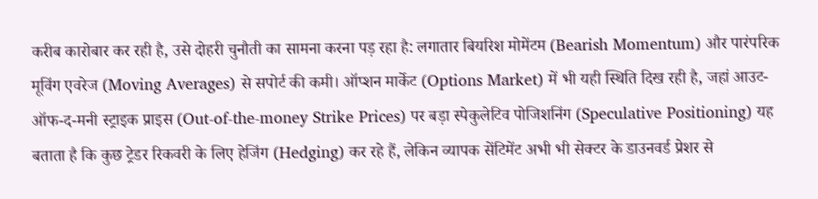करीब कारोबार कर रही है, उसे दोहरी चुनौती का सामना करना पड़ रहा है: लगातार बियरिश मोमेंटम (Bearish Momentum) और पारंपरिक मूविंग एवरेज (Moving Averages) से सपोर्ट की कमी। ऑप्शन मार्केट (Options Market) में भी यही स्थिति दिख रही है, जहां आउट-ऑफ-द-मनी स्ट्राइक प्राइस (Out-of-the-money Strike Prices) पर बड़ा स्पेकुलेटिव पोजिशनिंग (Speculative Positioning) यह बताता है कि कुछ ट्रेडर रिकवरी के लिए हेजिंग (Hedging) कर रहे हैं, लेकिन व्यापक सेंटिमेंट अभी भी सेक्टर के डाउनवर्ड प्रेशर से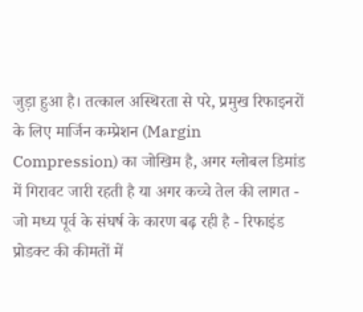जुड़ा हुआ है। तत्काल अस्थिरता से परे, प्रमुख रिफाइनरों के लिए मार्जिन कम्प्रेशन (Margin Compression) का जोखिम है, अगर ग्लोबल डिमांड में गिरावट जारी रहती है या अगर कच्चे तेल की लागत - जो मध्य पूर्व के संघर्ष के कारण बढ़ रही है - रिफाइंड प्रोडक्ट की कीमतों में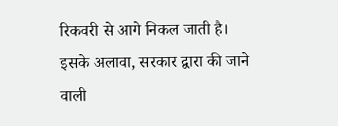रिकवरी से आगे निकल जाती है। इसके अलावा, सरकार द्वारा की जाने वाली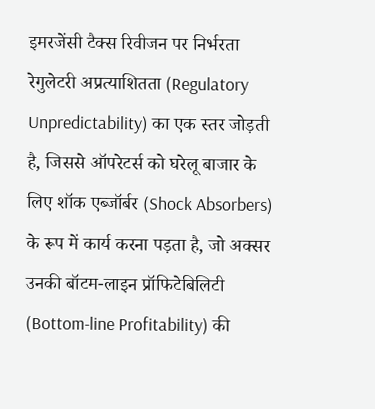इमरजेंसी टैक्स रिवीजन पर निर्भरता रेगुलेटरी अप्रत्याशितता (Regulatory Unpredictability) का एक स्तर जोड़ती है, जिससे ऑपरेटर्स को घरेलू बाजार के लिए शॉक एब्जॉर्बर (Shock Absorbers) के रूप में कार्य करना पड़ता है, जो अक्सर उनकी बॉटम-लाइन प्रॉफिटेबिलिटी (Bottom-line Profitability) की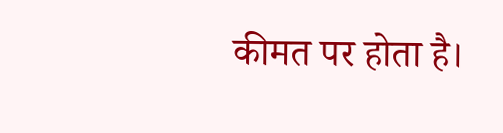कीमत पर होता है।